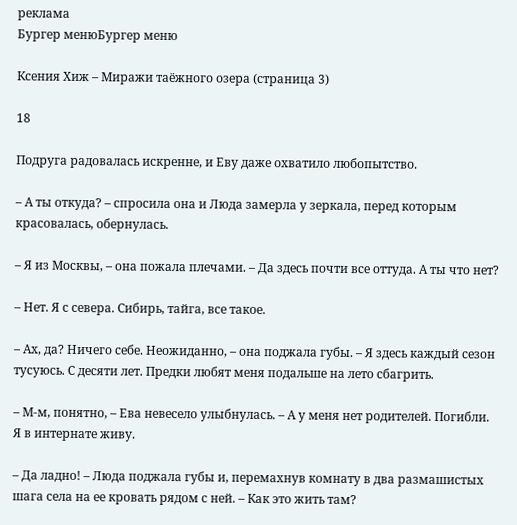реклама
Бургер менюБургер меню

Ксения Хиж – Миражи таёжного озера (страница 3)

18

Подруга радовалась искренне, и Еву даже охватило любопытство.

– А ты откуда? – спросила она и Люда замерла у зеркала, перед которым красовалась, обернулась.

– Я из Москвы, – она пожала плечами. – Да здесь почти все оттуда. А ты что нет?

– Нет. Я с севера. Сибирь, тайга, все такое.

– Ах, да? Ничего себе. Неожиданно, – она поджала губы. – Я здесь каждый сезон тусуюсь. С десяти лет. Предки любят меня подальше на лето сбагрить.

– М-м, понятно, – Ева невесело улыбнулась. – А у меня нет родителей. Погибли. Я в интернате живу.

– Да ладно! – Люда поджала губы и, перемахнув комнату в два размашистых шага села на ее кровать рядом с ней. – Как это жить там?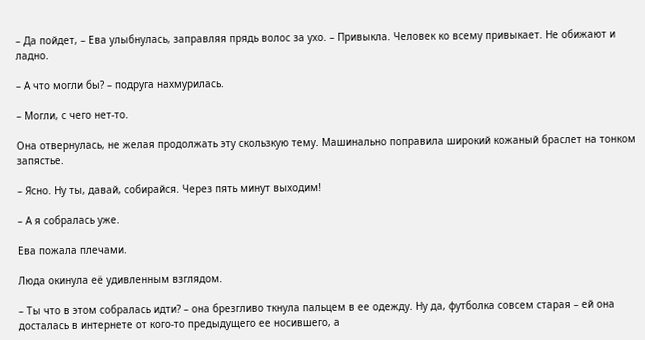– Да пойдет, – Ева улыбнулась, заправляя прядь волос за ухо. – Привыкла. Человек ко всему привыкает. Не обижают и ладно.

– А что могли бы? – подруга нахмурилась.

– Могли, с чего нет-то.

Она отвернулась, не желая продолжать эту скользкую тему. Машинально поправила широкий кожаный браслет на тонком запястье.

– Ясно. Ну ты, давай, собирайся. Через пять минут выходим!

– А я собралась уже.

Ева пожала плечами.

Люда окинула её удивленным взглядом.

– Ты что в этом собралась идти? – она брезгливо ткнула пальцем в ее одежду. Ну да, футболка совсем старая – ей она досталась в интернете от кого-то предыдущего ее носившего, а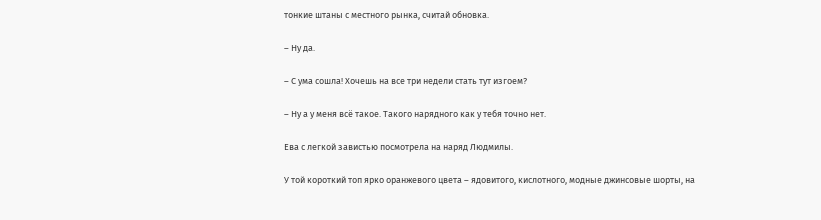тонкие штаны с местного рынка, считай обновка.

– Ну да.

– С ума сошла! Хочешь на все три недели стать тут изгоем?

– Ну а у меня всё такое. Такого нарядного как у тебя точно нет.

Ева с легкой завистью посмотрела на наряд Людмилы.

У той короткий топ ярко оранжевого цвета – ядовитого, кислотного, модные джинсовые шорты, на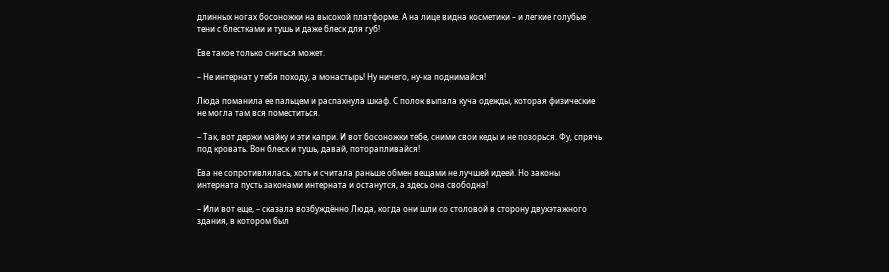длинных ногах босоножки на высокой платформе. А на лице видна косметики – и легкие голубые тени с блестками и тушь и даже блеск для губ!

Еве такое только сниться может.

– Не интернат у тебя походу, а монастырь! Ну ничего, ну-ка поднимайся!

Люда поманила ее пальцем и распахнула шкаф. С полок выпала куча одежды, которая физические не могла там вся поместиться.

– Так, вот держи майку и эти капри. И вот босоножки тебе, сними свои кеды и не позорься. Фу, спрячь под кровать. Вон блеск и тушь, давай, поторапливайся!

Ева не сопротивлялась, хоть и считала раньше обмен вещами не лучшей идеей. Но законы интерната пусть законами интерната и останутся, а здесь она свободна!

– Или вот еще, – сказала возбуждённо Люда, когда они шли со столовой в сторону двухэтажного здания, в котором был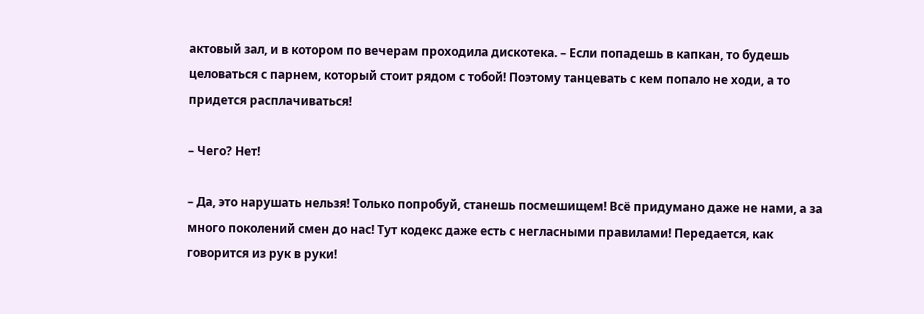актовый зал, и в котором по вечерам проходила дискотека. – Если попадешь в капкан, то будешь целоваться с парнем, который стоит рядом с тобой! Поэтому танцевать с кем попало не ходи, а то придется расплачиваться!

– Чего? Нет!

– Да, это нарушать нельзя! Только попробуй, станешь посмешищем! Всё придумано даже не нами, а за много поколений смен до нас! Тут кодекс даже есть с негласными правилами! Передается, как говорится из рук в руки!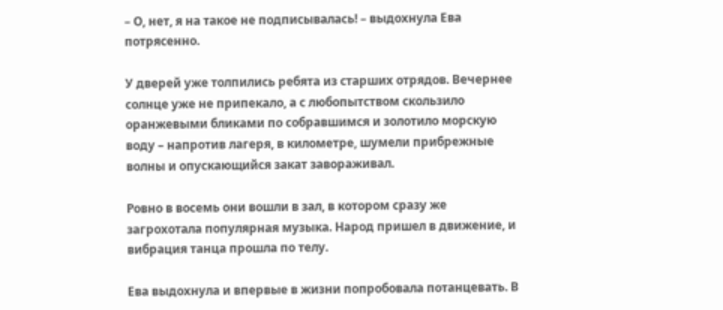– О, нет, я на такое не подписывалась! – выдохнула Ева потрясенно.

У дверей уже толпились ребята из старших отрядов. Вечернее солнце уже не припекало, а с любопытством скользило оранжевыми бликами по собравшимся и золотило морскую воду – напротив лагеря, в километре, шумели прибрежные волны и опускающийся закат завораживал.

Ровно в восемь они вошли в зал, в котором сразу же загрохотала популярная музыка. Народ пришел в движение, и вибрация танца прошла по телу.

Ева выдохнула и впервые в жизни попробовала потанцевать. В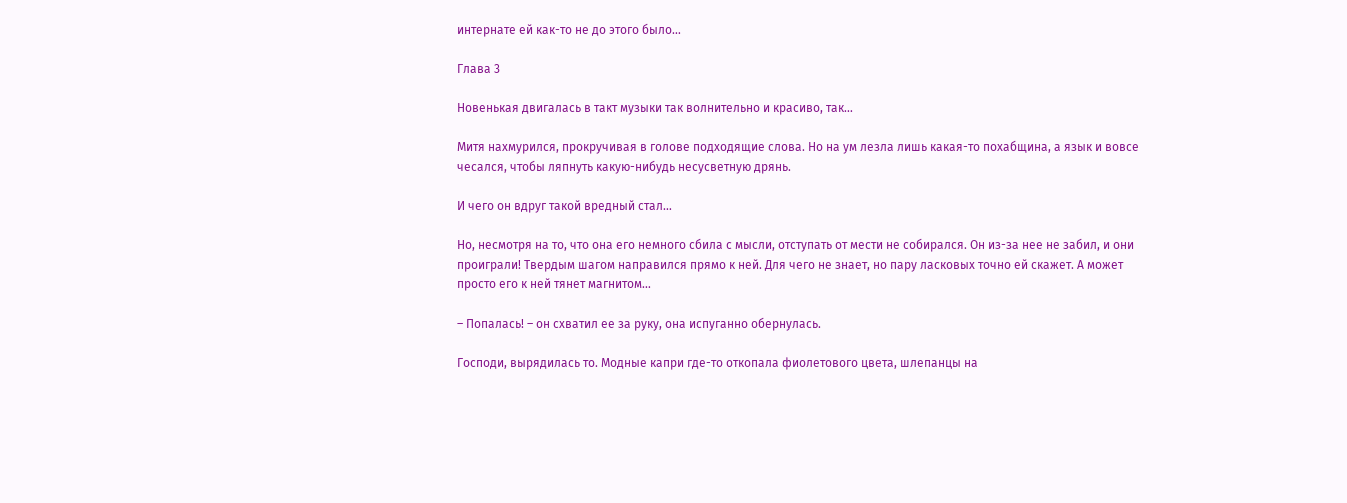интернате ей как-то не до этого было…

Глава 3

Новенькая двигалась в такт музыки так волнительно и красиво, так…

Митя нахмурился, прокручивая в голове подходящие слова. Но на ум лезла лишь какая-то похабщина, а язык и вовсе чесался, чтобы ляпнуть какую-нибудь несусветную дрянь.

И чего он вдруг такой вредный стал…

Но, несмотря на то, что она его немного сбила с мысли, отступать от мести не собирался. Он из-за нее не забил, и они проиграли! Твердым шагом направился прямо к ней. Для чего не знает, но пару ласковых точно ей скажет. А может просто его к ней тянет магнитом…

– Попалась! – он схватил ее за руку, она испуганно обернулась.

Господи, вырядилась то. Модные капри где-то откопала фиолетового цвета, шлепанцы на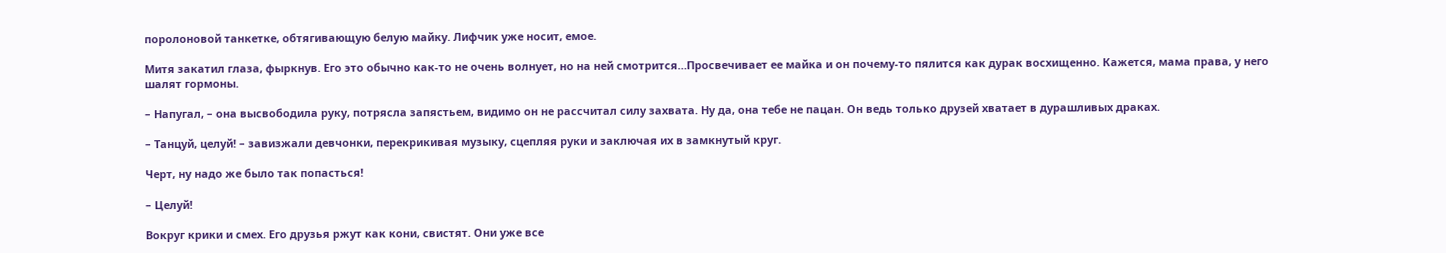поролоновой танкетке, обтягивающую белую майку. Лифчик уже носит, емое.

Митя закатил глаза, фыркнув. Его это обычно как-то не очень волнует, но на ней смотрится…Просвечивает ее майка и он почему-то пялится как дурак восхищенно. Кажется, мама права, у него шалят гормоны.

– Напугал, – она высвободила руку, потрясла запястьем, видимо он не рассчитал силу захвата. Ну да, она тебе не пацан. Он ведь только друзей хватает в дурашливых драках.

– Танцуй, целуй! – завизжали девчонки, перекрикивая музыку, сцепляя руки и заключая их в замкнутый круг.

Черт, ну надо же было так попасться!

– Целуй!

Вокруг крики и смех. Его друзья ржут как кони, свистят. Они уже все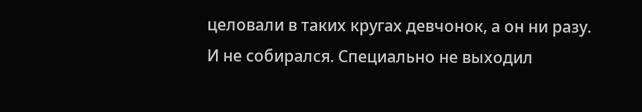целовали в таких кругах девчонок, а он ни разу. И не собирался. Специально не выходил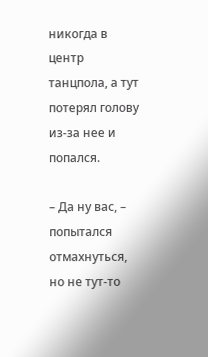никогда в центр танцпола, а тут потерял голову из-за нее и попался.

– Да ну вас, – попытался отмахнуться, но не тут-то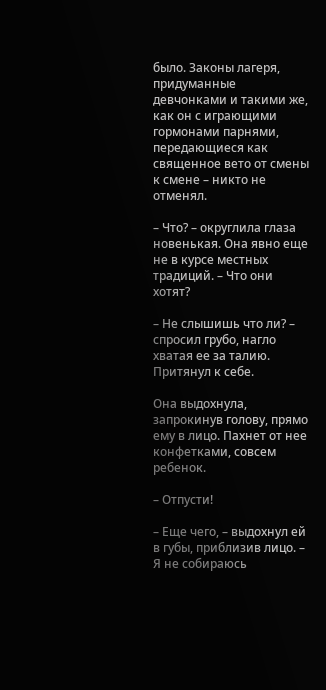было. Законы лагеря, придуманные девчонками и такими же, как он с играющими гормонами парнями, передающиеся как священное вето от смены к смене – никто не отменял.

– Что? – округлила глаза новенькая. Она явно еще не в курсе местных традиций. – Что они хотят?

– Не слышишь что ли? – спросил грубо, нагло хватая ее за талию. Притянул к себе.

Она выдохнула, запрокинув голову, прямо ему в лицо. Пахнет от нее конфетками, совсем ребенок.

– Отпусти!

– Еще чего, – выдохнул ей в губы, приблизив лицо. – Я не собираюсь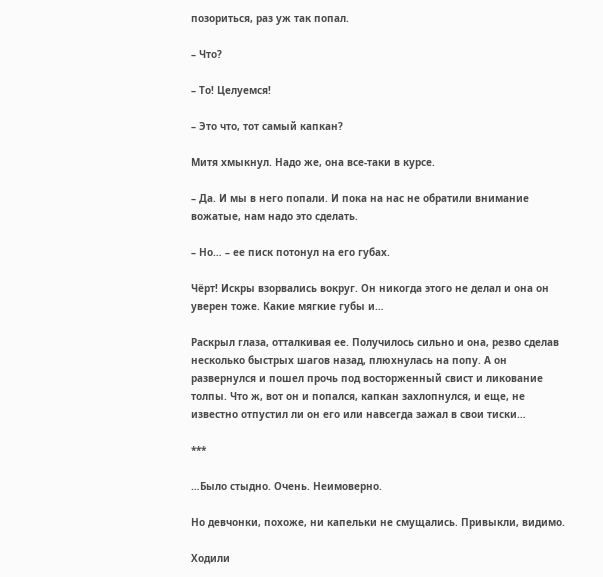позориться, раз уж так попал.

– Что?

– То! Целуемся!

– Это что, тот самый капкан?

Митя хмыкнул. Надо же, она все-таки в курсе.

– Да. И мы в него попали. И пока на нас не обратили внимание вожатые, нам надо это сделать.

– Но… – ее писк потонул на его губах.

Чёрт! Искры взорвались вокруг. Он никогда этого не делал и она он уверен тоже. Какие мягкие губы и…

Раскрыл глаза, отталкивая ее. Получилось сильно и она, резво сделав несколько быстрых шагов назад, плюхнулась на попу. А он развернулся и пошел прочь под восторженный свист и ликование толпы. Что ж, вот он и попался, капкан захлопнулся, и еще, не известно отпустил ли он его или навсегда зажал в свои тиски…

***

…Было стыдно. Очень. Неимоверно.

Но девчонки, похоже, ни капельки не смущались. Привыкли, видимо.

Ходили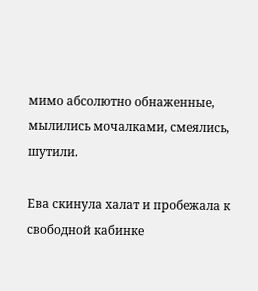мимо абсолютно обнаженные, мылились мочалками, смеялись, шутили.

Ева скинула халат и пробежала к свободной кабинке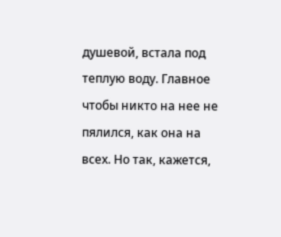душевой, встала под теплую воду. Главное чтобы никто на нее не пялился, как она на всех. Но так, кажется,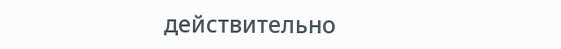действительно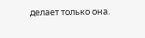делает только она.